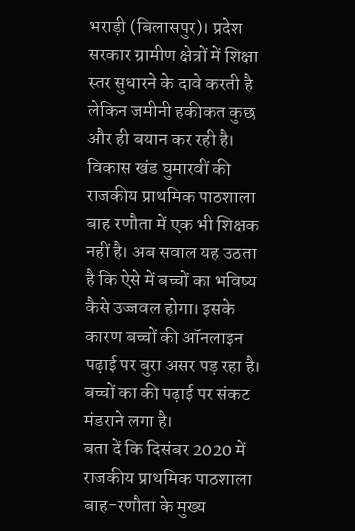भराड़ी (बिलासपुर)। प्रदेश सरकार ग्रामीण क्षेत्रों में शिक्षा स्तर सुधारने के दावे करती है लेकिन जमीनी हकीकत कुछ और ही बयान कर रही है। विकास खंड घुमारवीं की राजकीय प्राथमिक पाठशाला बाह रणौता में एक भी शिक्षक नहीं है। अब सवाल यह उठता है कि ऐसे में बच्चों का भविष्य कैसे उज्जवल होगा। इसके कारण बच्चों की ऑनलाइन पढ़ाई पर बुरा असर पड़ रहा है। बच्चों का की पढ़ाई पर संकट मंडराने लगा है।
बता दें कि दिसंबर 2020 में राजकीय प्राथमिक पाठशाला बाह-रणौता के मुख्य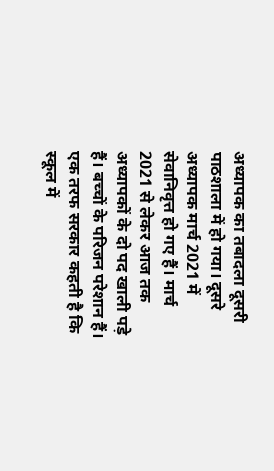अध्यापक का तबादला दूसरी पाठशाला में हो गया। दूसरे अध्यापक मार्च 2021 में सेवानिवृत्त हो गए हैं। मार्च 2021 से लेकर आज तक अध्यापकों के दो पद खाली पड़े हैं। बच्चों के परिजन परेशान हैं। एक तरफ सरकार कहती है कि स्कूल में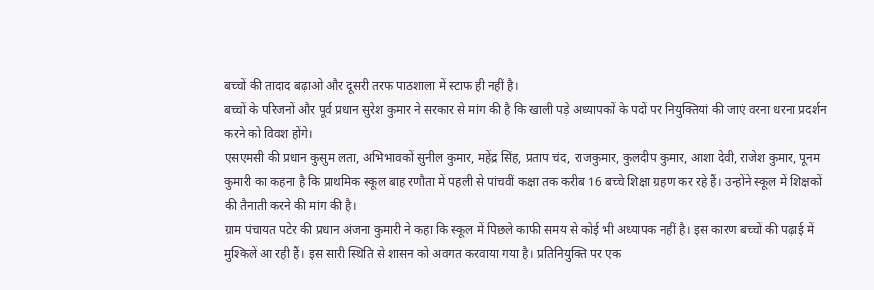बच्चों की तादाद बढ़ाओ और दूसरी तरफ पाठशाला में स्टाफ ही नहीं है।
बच्चों के परिजनों और पूर्व प्रधान सुरेश कुमार ने सरकार से मांग की है कि खाली पड़े अध्यापकों के पदों पर नियुक्तियां की जाएं वरना धरना प्रदर्शन करने को विवश होंगे।
एसएमसी की प्रधान कुसुम लता, अभिभावकों सुनील कुमार, महेंद्र सिंह, प्रताप चंद, राजकुमार, कुलदीप कुमार, आशा देवी, राजेश कुमार, पूनम कुमारी का कहना है कि प्राथमिक स्कूल बाह रणौता में पहली से पांचवीं कक्षा तक करीब 16 बच्चे शिक्षा ग्रहण कर रहे हैं। उन्होंने स्कूल में शिक्षकों की तैनाती करने की मांग की है।
ग्राम पंचायत पटेर की प्रधान अंजना कुमारी ने कहा कि स्कूल में पिछले काफी समय से कोई भी अध्यापक नहीं है। इस कारण बच्चों की पढ़ाई में मुश्किलें आ रही हैं। इस सारी स्थिति से शासन को अवगत करवाया गया है। प्रतिनियुक्ति पर एक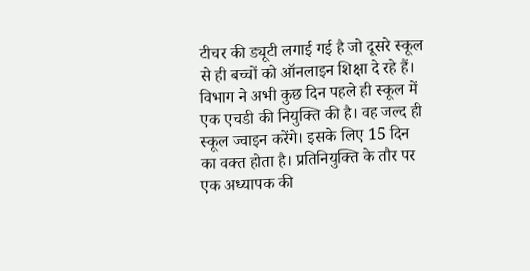टीचर की ड्यूटी लगाई गई है जो दूसरे स्कूल से ही बच्चों को ऑनलाइन शिक्षा दे रहे हैं।
विभाग ने अभी कुछ दिन पहले ही स्कूल में एक एचडी की नियुक्ति की है। वह जल्द ही स्कूल ज्वाइन करेंगे। इसके लिए 15 दिन का वक्त होता है। प्रतिनियुक्ति के तौर पर एक अध्यापक की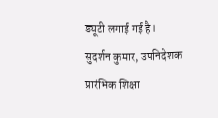ड्यूटी लगाई गई है।
सुदर्शन कुमार, उपनिदेशक प्रारंभिक शिक्षा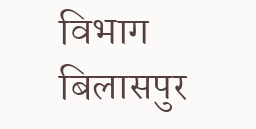विभाग बिलासपुर